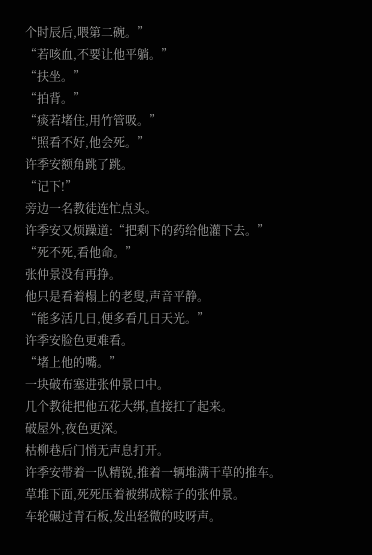个时辰后,喂第二碗。”
“若咳血,不要让他平躺。”
“扶坐。”
“拍背。”
“痰若堵住,用竹管吸。”
“照看不好,他会死。”
许季安额角跳了跳。
“记下!”
旁边一名教徒连忙点头。
许季安又烦躁道:“把剩下的药给他灌下去。”
“死不死,看他命。”
张仲景没有再挣。
他只是看着榻上的老叟,声音平静。
“能多活几日,便多看几日天光。”
许季安脸色更难看。
“堵上他的嘴。”
一块破布塞进张仲景口中。
几个教徒把他五花大绑,直接扛了起来。
破屋外,夜色更深。
枯柳巷后门悄无声息打开。
许季安带着一队精锐,推着一辆堆满干草的推车。
草堆下面,死死压着被绑成粽子的张仲景。
车轮碾过青石板,发出轻微的吱呀声。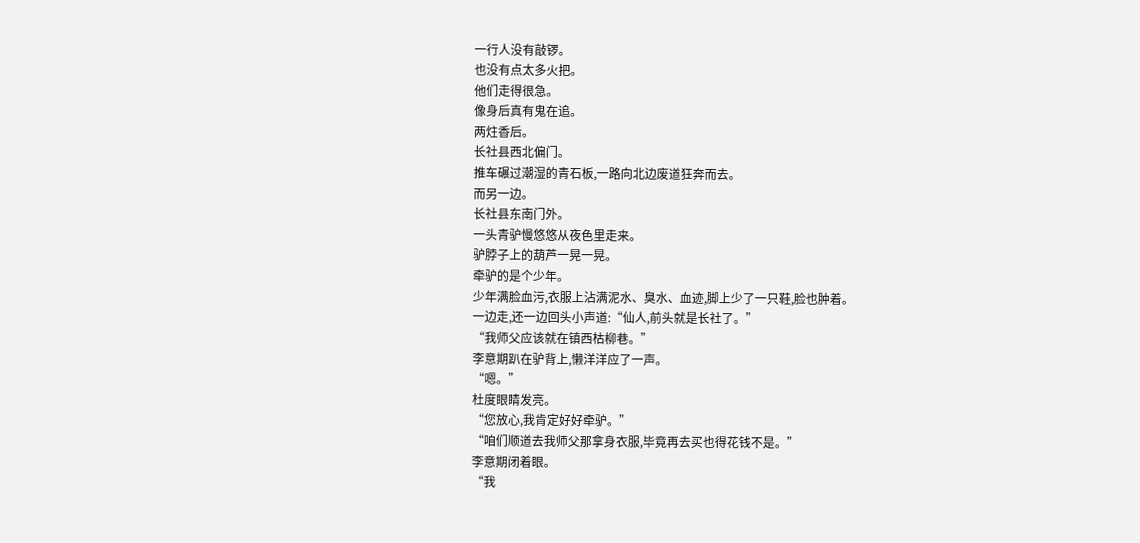一行人没有敲锣。
也没有点太多火把。
他们走得很急。
像身后真有鬼在追。
两炷香后。
长社县西北偏门。
推车碾过潮湿的青石板,一路向北边废道狂奔而去。
而另一边。
长社县东南门外。
一头青驴慢悠悠从夜色里走来。
驴脖子上的葫芦一晃一晃。
牵驴的是个少年。
少年满脸血污,衣服上沾满泥水、臭水、血迹,脚上少了一只鞋,脸也肿着。
一边走,还一边回头小声道:“仙人,前头就是长社了。”
“我师父应该就在镇西枯柳巷。”
李意期趴在驴背上,懒洋洋应了一声。
“嗯。”
杜度眼睛发亮。
“您放心,我肯定好好牵驴。”
“咱们顺道去我师父那拿身衣服,毕竟再去买也得花钱不是。”
李意期闭着眼。
“我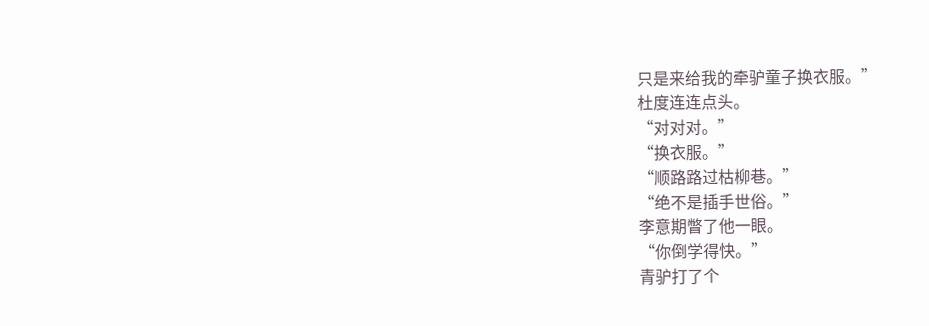只是来给我的牵驴童子换衣服。”
杜度连连点头。
“对对对。”
“换衣服。”
“顺路路过枯柳巷。”
“绝不是插手世俗。”
李意期瞥了他一眼。
“你倒学得快。”
青驴打了个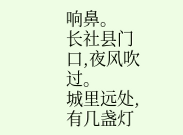响鼻。
长社县门口,夜风吹过。
城里远处,有几盏灯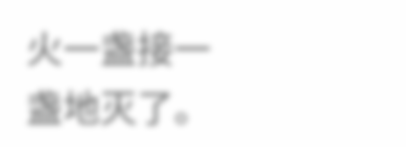火一盏接一盏地灭了。